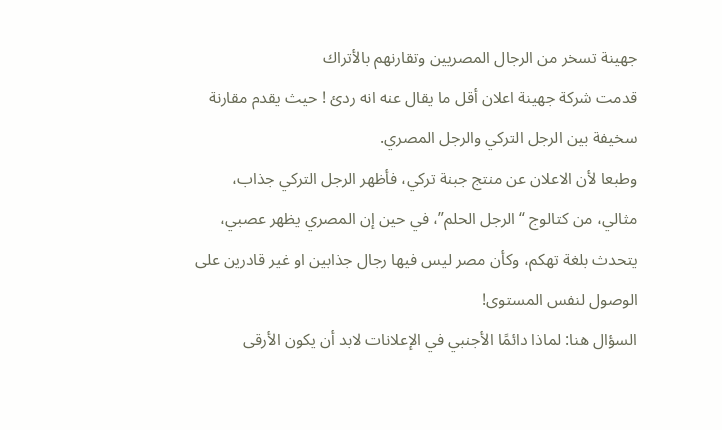جهينة تسخر من الرجال المصريين وتقارنهم بالأتراك
قدمت شركة جهينة اعلان أقل ما يقال عنه انه ردئ ! حيث يقدم مقارنة سخيفة بين الرجل التركي والرجل المصري.
وطبعا لأن الاعلان عن منتج جبنة تركي، فأظهر الرجل التركي جذاب، مثالي، من كتالوج “الرجل الحلم”، في حين إن المصري يظهر عصبي، يتحدث بلغة تهكم، وكأن مصر ليس فيها رجال جذابين او غير قادرين على الوصول لنفس المستوى!
السؤال هنا: لماذا دائمًا الأجنبي في الإعلانات لابد أن يكون الأرقى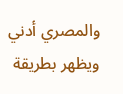والمصري أدني ويظهر بطريقة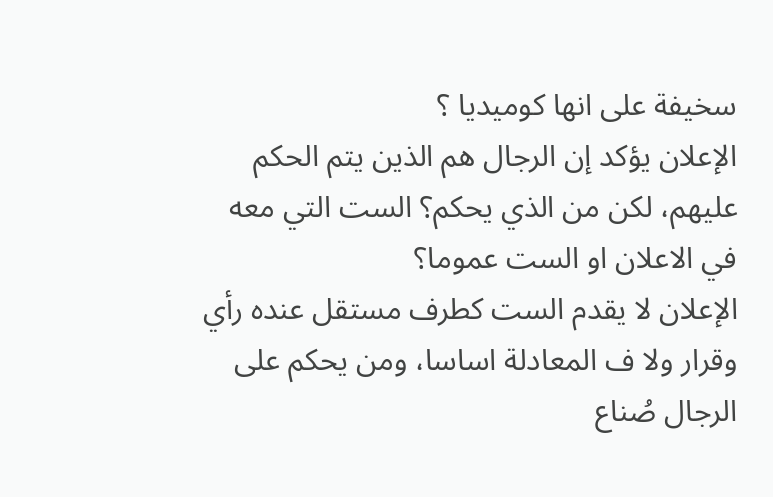سخيفة على انها كوميديا ؟
الإعلان يؤكد إن الرجال هم الذين يتم الحكم عليهم، لكن من الذي يحكم؟ الست التي معه في الاعلان او الست عموما؟
الإعلان لا يقدم الست كطرف مستقل عنده رأي وقرار ولا ف المعادلة اساسا، ومن يحكم على الرجال صُناع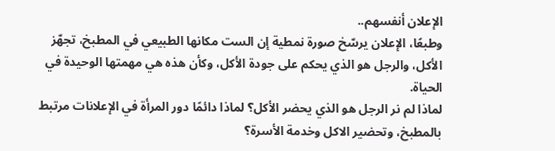الإعلان أنفسهم..
وطبعًا، الإعلان يرسّخ صورة نمطية إن الست مكانها الطبيعي في المطبخ، تجهّز الأكل، والرجل هو الذي يحكم على جودة الأكل، وكأن هذه هي مهمتها الوحيدة في الحياة.
لماذا لم نر الرجل هو الذي يحضر الأكل؟ لماذا دائمًا دور المرأة في الإعلانات مرتبط بالمطبخ، وتحضير الاكل وخدمة الأسرة؟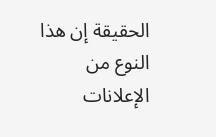الحقيقة إن هذا النوع من الإعلانات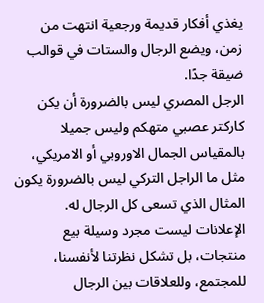يغذي أفكار قديمة ورجعية انتهت من زمن، ويضع الرجال والستات في قوالب ضيقة جدًا.
الرجل المصري ليس بالضرورة أن يكن كاركتر عصبي متهكم وليس جميلا بالمقياس الجمال الاوروبي أو الامريكي، مثل ما الراجل التركي ليس بالضرورة يكون المثال الذي تسعى كل الرجال له.
الإعلانات ليست مجرد وسيلة بيع منتجات، بل تشكل نظرتنا لأنفسنا، للمجتمع، وللعلاقات بين الرجال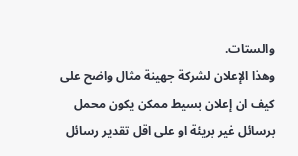والستات.
وهذا الإعلان لشركة جهينة مثال واضح على كيف ان إعلان بسيط ممكن يكون محمل برسائل غير بريئة او على اقل تقدير رسائل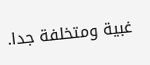غبية ومتخلفة جدا.